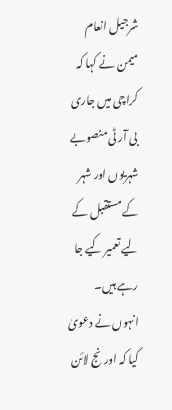شرجیل انعام میمن نے کہا کہ کراچی میں جاری بی آر ٹی منصوبے شہریوں اور شہر کے مستقبل کے لیے تعمیر کیے جا رہے ہیں۔
انہوں نے دعویٰ کیا کہ اورنج لائن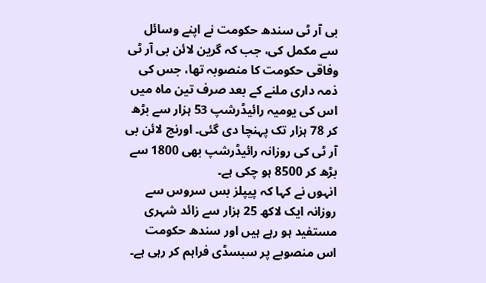بی آر ٹی سندھ حکومت نے اپنے وسائل سے مکمل کی، جب کہ گرین لائن بی آر ٹی وفاقی حکومت کا منصوبہ تھا، جس کی ذمہ داری ملنے کے بعد صرف تین ماہ میں اس کی یومیہ رائیڈرشپ 53 ہزار سے بڑھ کر 78 ہزار تک پہنچا دی گئی۔ اورنج لائن بی آر ٹی کی روزانہ رائیڈرشپ بھی 1800 سے بڑھ کر 8500 ہو چکی ہے۔
انہوں نے کہا کہ پیپلز بس سروس سے روزانہ ایک لاکھ 25 ہزار سے زائد شہری مستفید ہو رہے ہیں اور سندھ حکومت اس منصوبے پر سبسڈی فراہم کر رہی ہے۔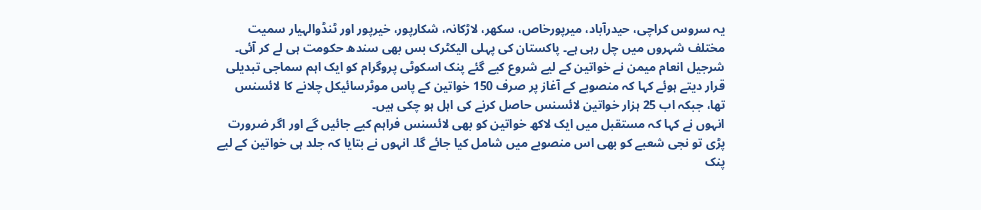یہ سروس کراچی، حیدرآباد، میرپورخاص، سکھر، لاڑکانہ، شکارپور، خیرپور اور ٹنڈوالہیار سمیت مختلف شہروں میں چل رہی ہے۔ پاکستان کی پہلی الیکٹرک بس بھی سندھ حکومت ہی لے کر آئی۔
شرجیل انعام میمن نے خواتین کے لیے شروع کیے گئے پنک اسکوٹی پروگرام کو ایک اہم سماجی تبدیلی قرار دیتے ہوئے کہا کہ منصوبے کے آغاز پر صرف 150 خواتین کے پاس موٹرسائیکل چلانے کا لائسنس تھا، جبکہ اب 25 ہزار خواتین لائسنس حاصل کرنے کی اہل ہو چکی ہیں۔
انہوں نے کہا کہ مستقبل میں ایک لاکھ خواتین کو بھی لائسنس فراہم کیے جائیں گے اور اگر ضرورت پڑی تو نجی شعبے کو بھی اس منصوبے میں شامل کیا جائے گا۔ انہوں نے بتایا کہ جلد ہی خواتین کے لیے پنک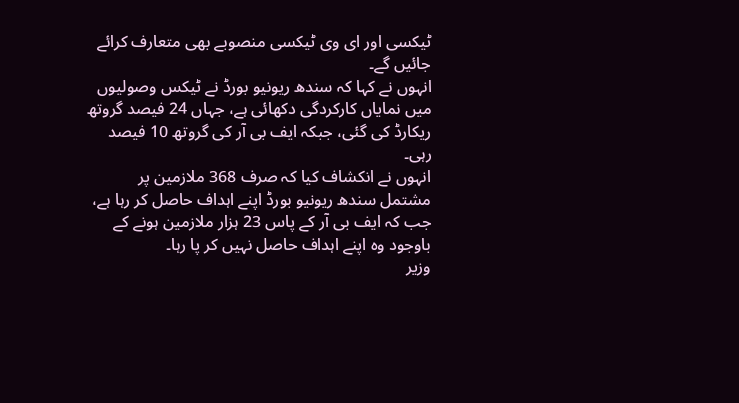ٹیکسی اور ای وی ٹیکسی منصوبے بھی متعارف کرائے جائیں گے۔
انہوں نے کہا کہ سندھ ریونیو بورڈ نے ٹیکس وصولیوں میں نمایاں کارکردگی دکھائی ہے، جہاں 24 فیصد گروتھ ریکارڈ کی گئی، جبکہ ایف بی آر کی گروتھ 10 فیصد رہی۔
انہوں نے انکشاف کیا کہ صرف 368 ملازمین پر مشتمل سندھ ریونیو بورڈ اپنے اہداف حاصل کر رہا ہے، جب کہ ایف بی آر کے پاس 23 ہزار ملازمین ہونے کے باوجود وہ اپنے اہداف حاصل نہیں کر پا رہا۔
وزیر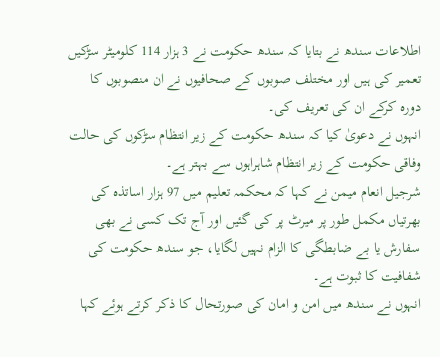اطلاعات سندھ نے بتایا کہ سندھ حکومت نے 3 ہزار 114 کلومیٹر سڑکیں تعمیر کی ہیں اور مختلف صوبوں کے صحافیوں نے ان منصوبوں کا دورہ کرکے ان کی تعریف کی۔
انہوں نے دعویٰ کیا کہ سندھ حکومت کے زیر انتظام سڑکوں کی حالت وفاقی حکومت کے زیر انتظام شاہراہوں سے بہتر ہے۔
شرجیل انعام میمن نے کہا کہ محکمہ تعلیم میں 97 ہزار اساتذہ کی بھرتیاں مکمل طور پر میرٹ پر کی گئیں اور آج تک کسی نے بھی سفارش یا بے ضابطگی کا الزام نہیں لگایا، جو سندھ حکومت کی شفافیت کا ثبوت ہے۔
انہوں نے سندھ میں امن و امان کی صورتحال کا ذکر کرتے ہوئے کہا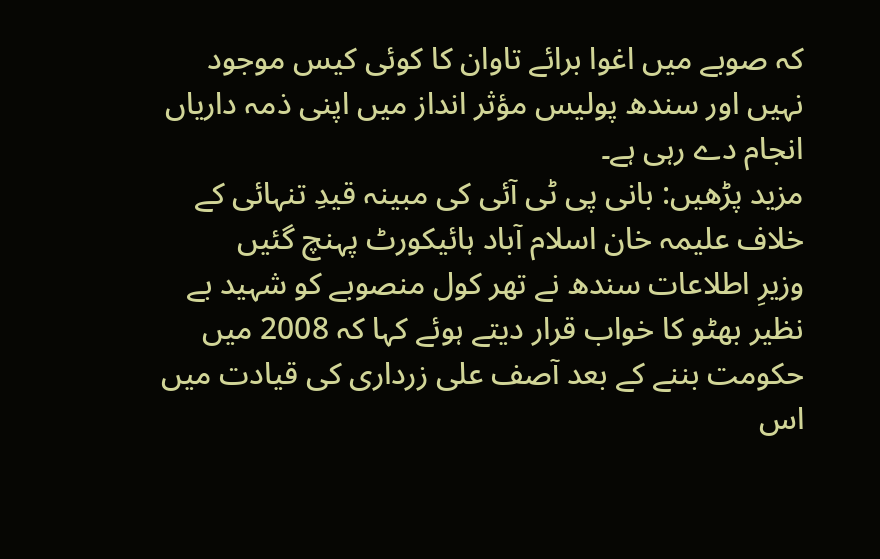کہ صوبے میں اغوا برائے تاوان کا کوئی کیس موجود نہیں اور سندھ پولیس مؤثر انداز میں اپنی ذمہ داریاں انجام دے رہی ہے۔
مزید پڑھیں: بانی پی ٹی آئی کی مبینہ قیدِ تنہائی کے خلاف علیمہ خان اسلام آباد ہائیکورٹ پہنچ گئیں
وزیرِ اطلاعات سندھ نے تھر کول منصوبے کو شہید بے نظیر بھٹو کا خواب قرار دیتے ہوئے کہا کہ 2008 میں حکومت بننے کے بعد آصف علی زرداری کی قیادت میں اس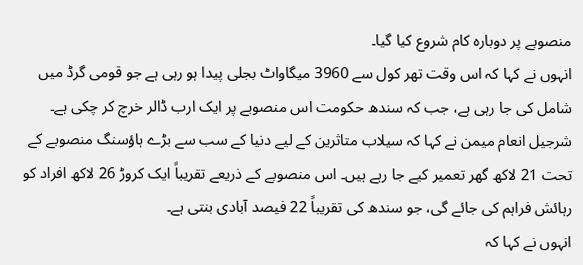منصوبے پر دوبارہ کام شروع کیا گیا۔
انہوں نے کہا کہ اس وقت تھر کول سے 3960 میگاواٹ بجلی پیدا ہو رہی ہے جو قومی گرڈ میں شامل کی جا رہی ہے، جب کہ سندھ حکومت اس منصوبے پر ایک ارب ڈالر خرچ کر چکی ہے۔
شرجیل انعام میمن نے کہا کہ سیلاب متاثرین کے لیے دنیا کے سب سے بڑے ہاؤسنگ منصوبے کے تحت 21 لاکھ گھر تعمیر کیے جا رہے ہیں۔ اس منصوبے کے ذریعے تقریباً ایک کروڑ 26 لاکھ افراد کو رہائش فراہم کی جائے گی، جو سندھ کی تقریباً 22 فیصد آبادی بنتی ہے۔
انہوں نے کہا کہ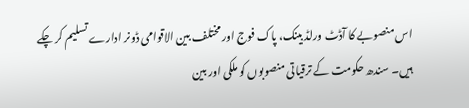اس منصوبے کا آڈٹ ورلڈ بینک، پاک فوج اور مختلف بین الاقوامی ڈونر ادارے تسلیم کر چکے ہیں۔ سندھ حکومت کے ترقیاتی منصوبوں کو ملکی اور بین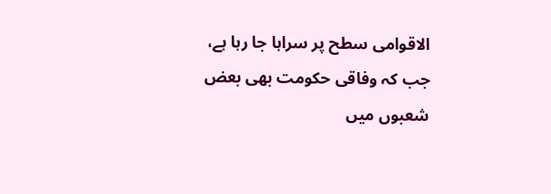الاقوامی سطح پر سراہا جا رہا ہے، جب کہ وفاقی حکومت بھی بعض شعبوں میں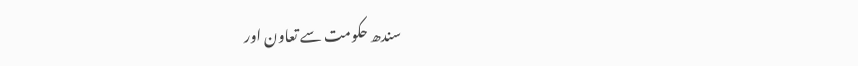سندھ حکومت سے تعاون اور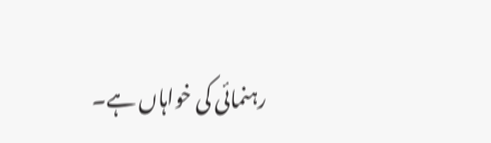رہنمائی کی خواہاں ہے۔